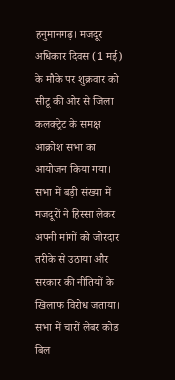हनुमानगढ़। मजदूर अधिकार दिवस (1 मई) के मौके पर शुक्रवार को सीटू की ओर से जिला कलक्ट्रेट के समक्ष आक्रोश सभा का आयोजन किया गया। सभा में बड़ी संख्या में मजदूरों ने हिस्सा लेकर अपनी मांगों को जोरदार तरीके से उठाया और सरकार की नीतियों के खिलाफ विरोध जताया। सभा में चारों लेबर कोड बिल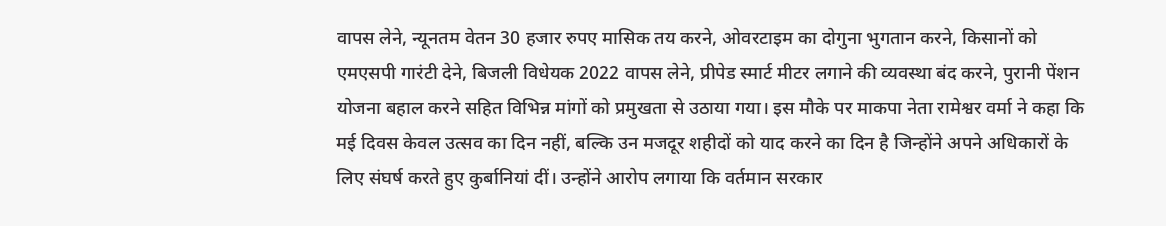वापस लेने, न्यूनतम वेतन 30 हजार रुपए मासिक तय करने, ओवरटाइम का दोगुना भुगतान करने, किसानों को एमएसपी गारंटी देने, बिजली विधेयक 2022 वापस लेने, प्रीपेड स्मार्ट मीटर लगाने की व्यवस्था बंद करने, पुरानी पेंशन योजना बहाल करने सहित विभिन्न मांगों को प्रमुखता से उठाया गया। इस मौके पर माकपा नेता रामेश्वर वर्मा ने कहा कि मई दिवस केवल उत्सव का दिन नहीं, बल्कि उन मजदूर शहीदों को याद करने का दिन है जिन्होंने अपने अधिकारों के लिए संघर्ष करते हुए कुर्बानियां दीं। उन्होंने आरोप लगाया कि वर्तमान सरकार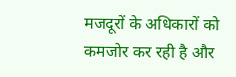मजदूरों के अधिकारों को कमजोर कर रही है और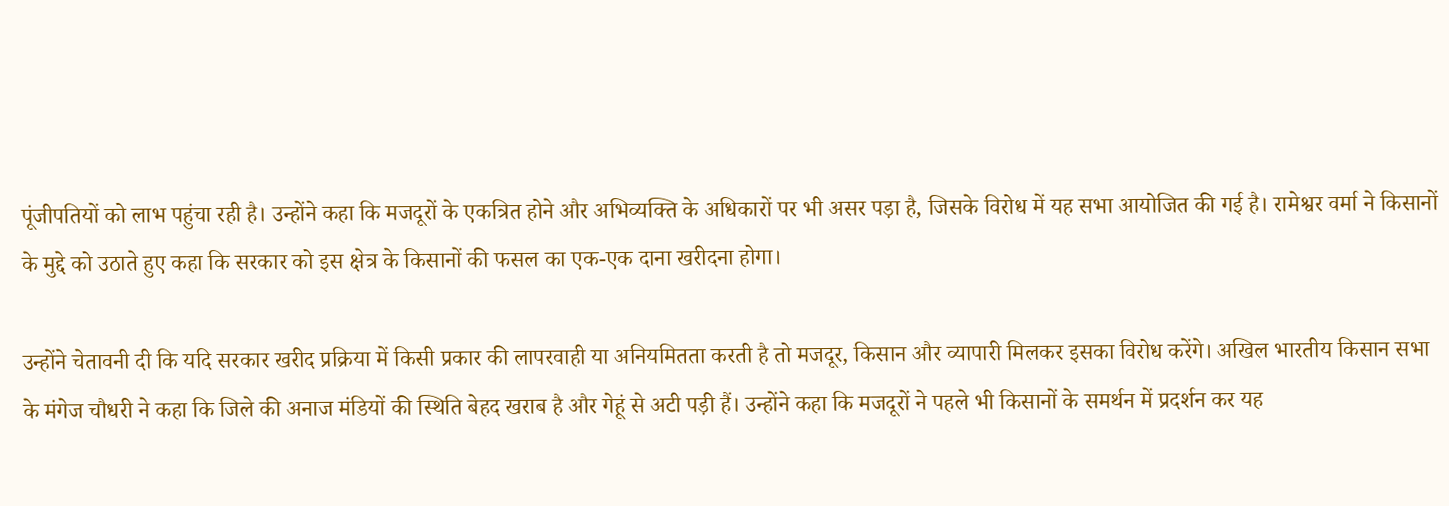पूंजीपतियों को लाभ पहुंचा रही है। उन्होंने कहा कि मजदूरों के एकत्रित होने और अभिव्यक्ति के अधिकारों पर भी असर पड़ा है, जिसके विरोध में यह सभा आयोजित की गई है। रामेश्वर वर्मा ने किसानों के मुद्दे को उठाते हुए कहा कि सरकार को इस क्षेत्र के किसानों की फसल का एक-एक दाना खरीदना होगा।

उन्होंने चेतावनी दी कि यदि सरकार खरीद प्रक्रिया में किसी प्रकार की लापरवाही या अनियमितता करती है तो मजदूर, किसान और व्यापारी मिलकर इसका विरोध करेंगे। अखिल भारतीय किसान सभा के मंगेज चौधरी ने कहा कि जिले की अनाज मंडियों की स्थिति बेहद खराब है और गेहूं से अटी पड़ी हैं। उन्होंने कहा कि मजदूरों ने पहले भी किसानों के समर्थन में प्रदर्शन कर यह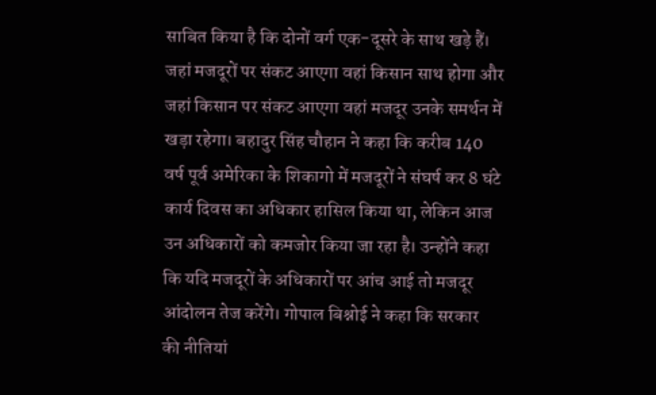साबित किया है कि दोनों वर्ग एक-दूसरे के साथ खड़े हैं। जहां मजदूरों पर संकट आएगा वहां किसान साथ होगा और जहां किसान पर संकट आएगा वहां मजदूर उनके समर्थन में खड़ा रहेगा। बहादुर सिंह चौहान ने कहा कि करीब 140 वर्ष पूर्व अमेरिका के शिकागो में मजदूरों ने संघर्ष कर 8 घंटे कार्य दिवस का अधिकार हासिल किया था, लेकिन आज उन अधिकारों को कमजोर किया जा रहा है। उन्होंने कहा कि यदि मजदूरों के अधिकारों पर आंच आई तो मजदूर आंदोलन तेज करेंगे। गोपाल बिश्नोई ने कहा कि सरकार की नीतियां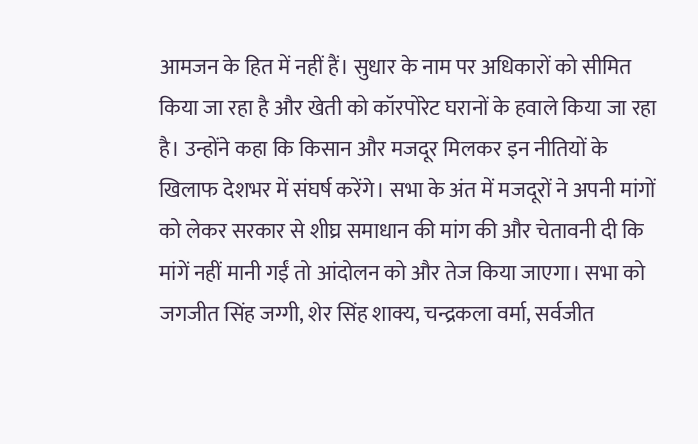आमजन के हित में नहीं हैं। सुधार के नाम पर अधिकारों को सीमित किया जा रहा है और खेती को कॉरपोरेट घरानों के हवाले किया जा रहा है। उन्होंने कहा कि किसान और मजदूर मिलकर इन नीतियों के खिलाफ देशभर में संघर्ष करेंगे। सभा के अंत में मजदूरों ने अपनी मांगों को लेकर सरकार से शीघ्र समाधान की मांग की और चेतावनी दी कि मांगें नहीं मानी गईं तो आंदोलन को और तेज किया जाएगा। सभा को जगजीत सिंह जग्गी, शेर सिंह शाक्य, चन्द्रकला वर्मा, सर्वजीत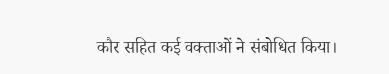कौर सहित कई वक्ताओं ने संबोधित किया।